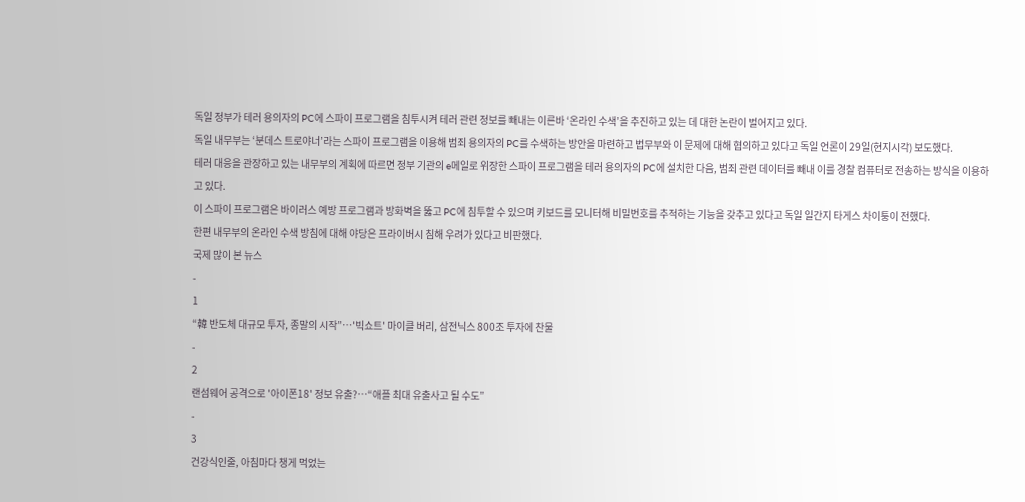독일 정부가 테러 용의자의 PC에 스파이 프로그램을 침투시켜 테러 관련 정보를 빼내는 이른바 ‘온라인 수색’을 추진하고 있는 데 대한 논란이 벌어지고 있다.
독일 내무부는 ‘분데스 트로야너’라는 스파이 프로그램을 이용해 범죄 용의자의 PC를 수색하는 방안을 마련하고 법무부와 이 문제에 대해 협의하고 있다고 독일 언론이 29일(현지시각) 보도했다.
테러 대응을 관장하고 있는 내무부의 계획에 따르면 정부 기관의 e메일로 위장한 스파이 프로그램을 테러 용의자의 PC에 설치한 다음, 범죄 관련 데이터를 빼내 이를 경찰 컴퓨터로 전송하는 방식을 이용하고 있다.
이 스파이 프로그램은 바이러스 예방 프로그램과 방화벽을 뚫고 PC에 침투할 수 있으며 키보드를 모니터해 비밀번호를 추적하는 기능을 갖추고 있다고 독일 일간지 타게스 차이퉁이 전했다.
한편 내무부의 온라인 수색 방침에 대해 야당은 프라이버시 침해 우려가 있다고 비판했다.
국제 많이 본 뉴스
-
1
“韓 반도체 대규모 투자, 종말의 시작”…'빅쇼트' 마이클 버리, 삼전닉스 800조 투자에 찬물
-
2
랜섬웨어 공격으로 '아이폰18' 정보 유출?…“애플 최대 유출사고 될 수도”
-
3
건강식인줄, 아침마다 챙게 먹었는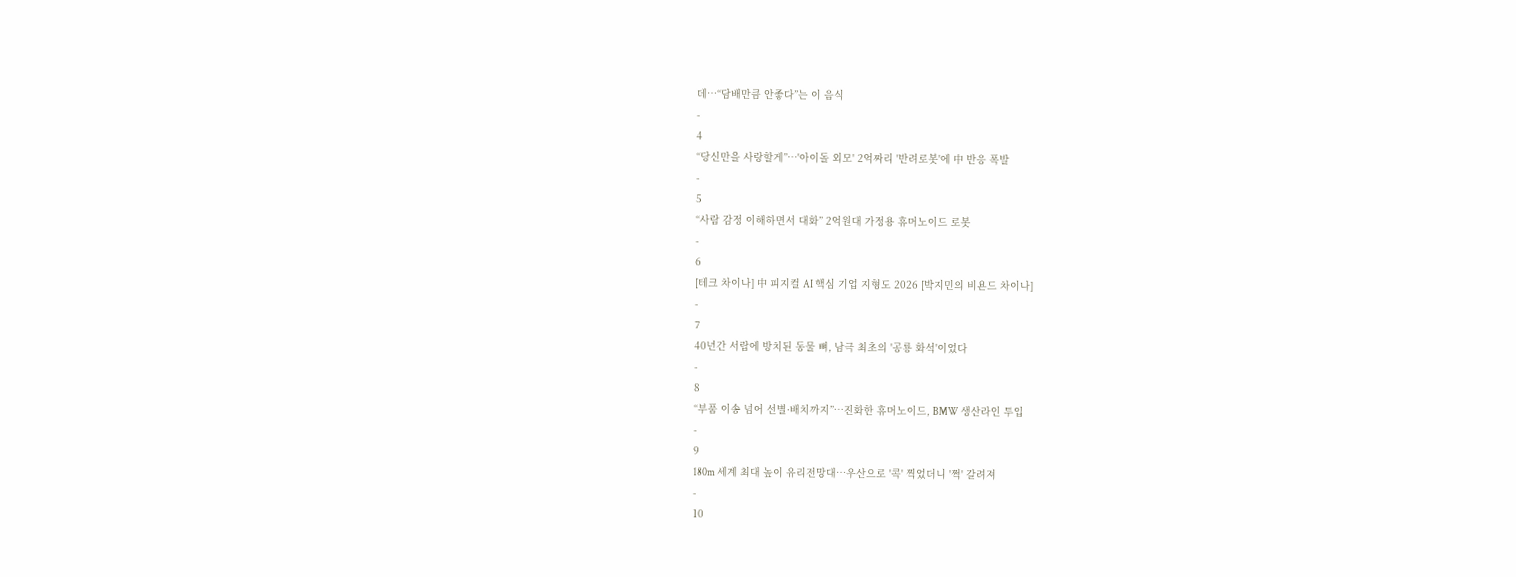데…“담배만큼 안좋다”는 이 음식
-
4
“당신만을 사랑할게”…'아이돌 외모' 2억짜리 '반려로봇'에 中 반응 폭발
-
5
“사람 감정 이해하면서 대화” 2억원대 가정용 휴머노이드 로봇
-
6
[테크 차이나] 中 피지컬 AI 핵심 기업 지형도 2026 [박지민의 비욘드 차이나]
-
7
40년간 서랍에 방치된 동물 뼈, 남극 최초의 '공룡 화석'이었다
-
8
“부품 이송 넘어 선별·배치까지”…진화한 휴머노이드, BMW 생산라인 투입
-
9
180m 세계 최대 높이 유리전망대…우산으로 '콕' 찍었더니 '쩍' 갈려져
-
10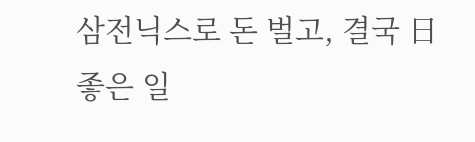삼전닉스로 돈 벌고, 결국 日 좋은 일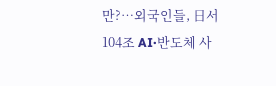만?…외국인들, 日서 104조 AI·반도체 사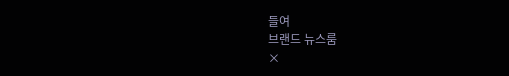들여
브랜드 뉴스룸
×